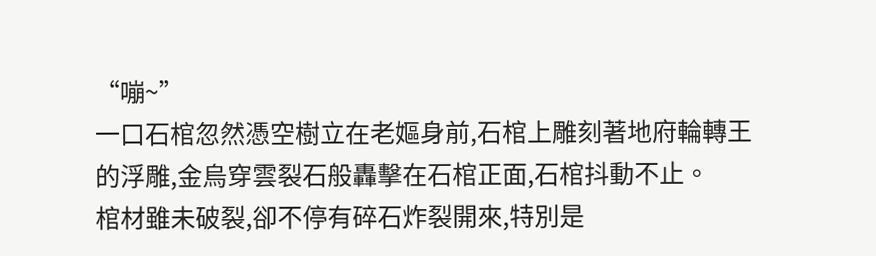“嘣~”
一口石棺忽然憑空樹立在老嫗身前,石棺上雕刻著地府輪轉王的浮雕,金烏穿雲裂石般轟擊在石棺正面,石棺抖動不止。
棺材雖未破裂,卻不停有碎石炸裂開來,特別是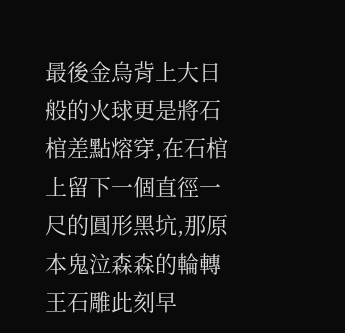最後金烏背上大日般的火球更是將石棺差點熔穿,在石棺上留下一個直徑一尺的圓形黑坑,那原本鬼泣森森的輪轉王石雕此刻早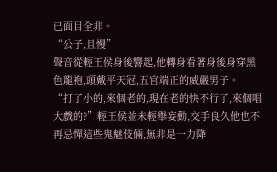已面目全非。
“公子,且慢”
聲音從輕王侯身後響起,他轉身看著身後身穿黑色龍袍,頭戴平天冠,五官端正的威嚴男子。
“打了小的,來個老的,現在老的快不行了,來個唱大戲的?”輕王侯並未輕舉妄動,交手良久他也不再忌憚這些鬼魅伎倆,無非是一力降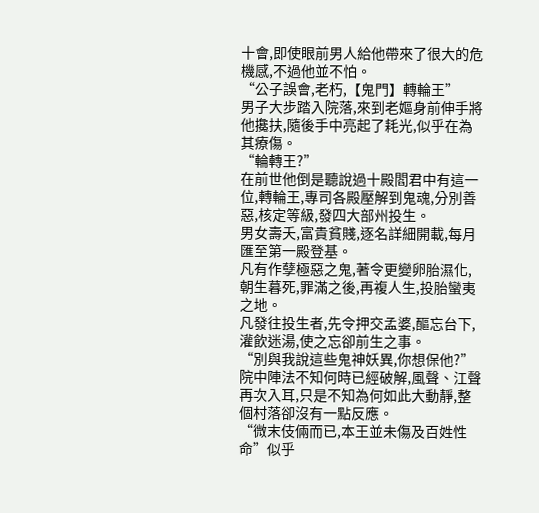十會,即使眼前男人給他帶來了很大的危機感,不過他並不怕。
“公子誤會,老朽,【鬼門】轉輪王”
男子大步踏入院落,來到老嫗身前伸手將他攙扶,隨後手中亮起了耗光,似乎在為其療傷。
“輪轉王?”
在前世他倒是聽說過十殿閻君中有這一位,轉輪王,專司各殿壓解到鬼魂,分別善惡,核定等級,發四大部州投生。
男女壽夭,富貴貧賤,逐名詳細開載,每月匯至第一殿登基。
凡有作孽極惡之鬼,著令更變卵胎濕化,朝生暮死,罪滿之後,再複人生,投胎蠻夷之地。
凡發往投生者,先令押交孟婆,醧忘台下,灌飲迷湯,使之忘卻前生之事。
“別與我說這些鬼神妖異,你想保他?”
院中陣法不知何時已經破解,風聲、江聲再次入耳,只是不知為何如此大動靜,整個村落卻沒有一點反應。
“微末伎倆而已,本王並未傷及百姓性命”似乎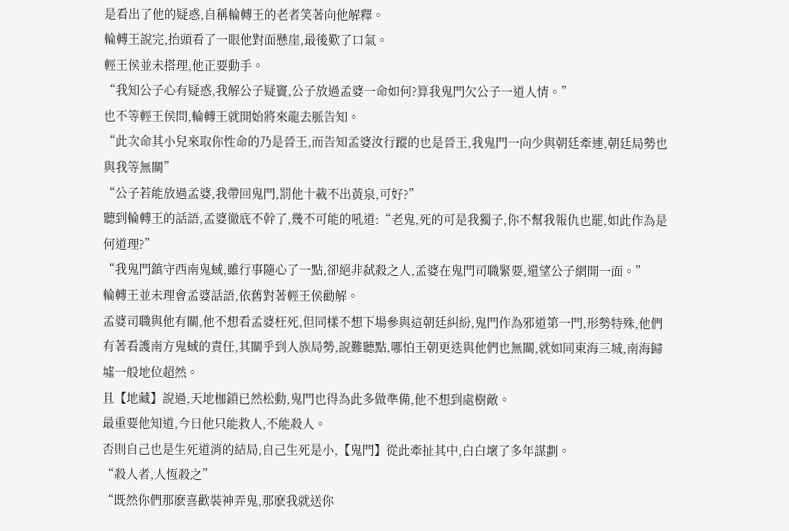是看出了他的疑惑,自稱輪轉王的老者笑著向他解釋。
輪轉王說完,抬頭看了一眼他對面懸崖,最後歎了口氣。
輕王侯並未搭理,他正要動手。
“我知公子心有疑惑,我解公子疑竇,公子放過孟婆一命如何?算我鬼門欠公子一道人情。”
也不等輕王侯問,輪轉王就開始將來龍去脈告知。
“此次命其小兒來取你性命的乃是晉王,而告知孟婆汝行蹤的也是晉王,我鬼門一向少與朝廷牽連,朝廷局勢也與我等無關”
“公子若能放過孟婆,我帶回鬼門,罰他十載不出黃泉,可好?”
聽到輪轉王的話語,孟婆徹底不幹了,幾不可能的吼道:“老鬼,死的可是我獨子,你不幫我報仇也罷,如此作為是何道理?”
“我鬼門鎮守西南鬼蜮,雖行事隨心了一點,卻絕非弑殺之人,孟婆在鬼門司職緊要,還望公子網開一面。”
輪轉王並未理會孟婆話語,依舊對著輕王侯勸解。
孟婆司職與他有關,他不想看孟婆枉死,但同樣不想下場參與這朝廷糾紛,鬼門作為邪道第一門,形勢特殊,他們有著看護南方鬼蜮的責任,其關乎到人族局勢,說難聽點,哪怕王朝更迭與他們也無關,就如同東海三城,南海歸墟一般地位超然。
且【地藏】說過,天地枷鎖已然松動,鬼門也得為此多做準備,他不想到處樹敵。
最重要他知道,今日他只能救人,不能殺人。
否則自己也是生死道消的結局,自己生死是小,【鬼門】從此牽扯其中,白白壞了多年謀劃。
“殺人者,人恆殺之”
“既然你們那麽喜歡裝神弄鬼,那麽我就送你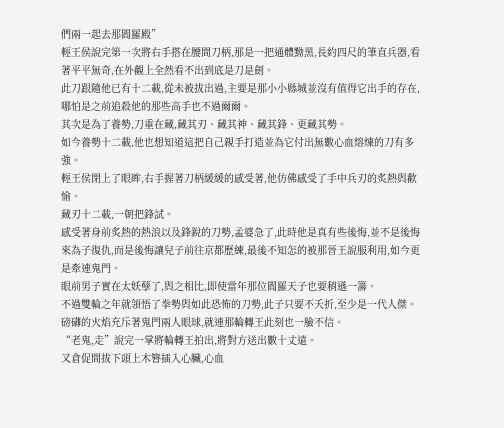們兩一起去那閻羅殿”
輕王侯說完第一次將右手搭在腰間刀柄,那是一把通體黝黑,長約四尺的筆直兵器,看著平平無奇,在外觀上全然看不出到底是刀是劍。
此刀跟隨他已有十二載,從未被拔出過,主要是那小小縣城並沒有值得它出手的存在,哪怕是之前追殺他的那些高手也不過爾爾。
其次是為了養勢,刀重在藏,藏其刃、藏其神、藏其鋒、更藏其勢。
如今養勢十二載,他也想知道這把自己親手打造並為它付出無數心血熔煉的刀有多強。
輕王侯閉上了眼眸,右手握著刀柄緩緩的感受著,他仿佛感受了手中兵刃的炙熱與歡愉。
藏刃十二載,一朝把鋒試。
感受著身前炙熱的熱浪以及鋒銳的刀勢,孟婆急了,此時他是真有些後悔,並不是後悔來為子復仇,而是後悔讓兒子前往京都歷練,最後不知怎的被那晉王說服利用,如今更是牽連鬼門。
眼前男子實在太妖孽了,與之相比,即使當年那位閻羅天子也要稍遜一籌。
不過雙輪之年就領悟了拳勢與如此恐怖的刀勢,此子只要不夭折,至少是一代人傑。
磅礴的火焰充斥著鬼門兩人眼球,就連那輪轉王此刻也一臉不信。
“老鬼,走”說完一掌將輪轉王拍出,將對方送出數十丈遠。
又倉促間拔下頭上木簪插入心臟,心血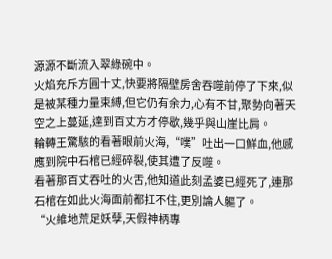源源不斷流入翠綠碗中。
火焰充斥方圓十丈,快要將隔壁房舍吞噬前停了下來,似是被某種力量束縛,但它仍有余力,心有不甘,聚勢向著天空之上蔓延,達到百丈方才停歇,幾乎與山崖比肩。
輪轉王驚駭的看著眼前火海,“噗”吐出一口鮮血,他感應到院中石棺已經碎裂,使其遭了反噬。
看著那百丈吞吐的火舌,他知道此刻孟婆已經死了,連那石棺在如此火海面前都扛不住,更別論人軀了。
“火維地荒足妖孽,天假神柄專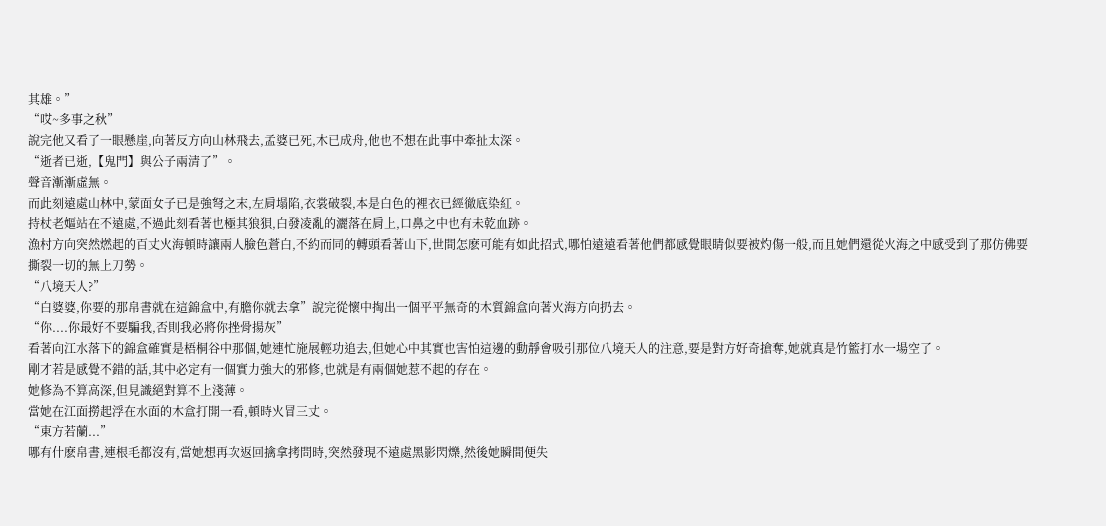其雄。”
“哎~多事之秋”
說完他又看了一眼懸崖,向著反方向山林飛去,孟婆已死,木已成舟,他也不想在此事中牽扯太深。
“逝者已逝,【鬼門】與公子兩清了”。
聲音漸漸虛無。
而此刻遠處山林中,蒙面女子已是強弩之末,左肩塌陷,衣裳破裂,本是白色的裡衣已經徹底染紅。
持杖老嫗站在不遠處,不過此刻看著也極其狼狽,白發凌亂的灑落在肩上,口鼻之中也有未乾血跡。
漁村方向突然燃起的百丈火海頓時讓兩人臉色蒼白,不約而同的轉頭看著山下,世間怎麽可能有如此招式,哪怕遠遠看著他們都感覺眼睛似要被灼傷一般,而且她們還從火海之中感受到了那仿佛要撕裂一切的無上刀勢。
“八境天人?”
“白婆婆,你要的那帛書就在這錦盒中,有膽你就去拿”說完從懷中掏出一個平平無奇的木質錦盒向著火海方向扔去。
“你....你最好不要騙我,否則我必將你挫骨揚灰”
看著向江水落下的錦盒確實是梧桐谷中那個,她連忙施展輕功追去,但她心中其實也害怕這邊的動靜會吸引那位八境天人的注意,要是對方好奇搶奪,她就真是竹籃打水一場空了。
剛才若是感覺不錯的話,其中必定有一個實力強大的邪修,也就是有兩個她惹不起的存在。
她修為不算高深,但見識絕對算不上淺薄。
當她在江面撈起浮在水面的木盒打開一看,頓時火冒三丈。
“東方若蘭...”
哪有什麽帛書,連根毛都沒有,當她想再次返回擒拿拷問時,突然發現不遠處黑影閃爍,然後她瞬間便失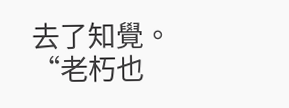去了知覺。
“老朽也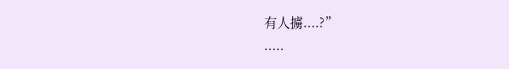有人擄....?”
.....